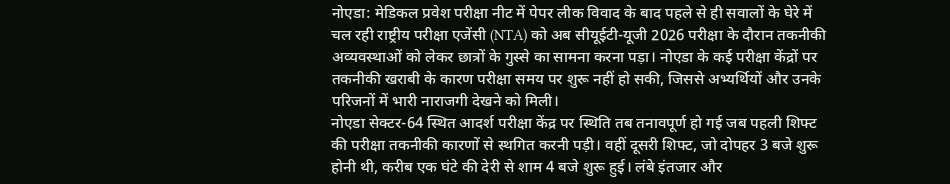नोएडा: मेडिकल प्रवेश परीक्षा नीट में पेपर लीक विवाद के बाद पहले से ही सवालों के घेरे में चल रही राष्ट्रीय परीक्षा एजेंसी (NTA) को अब सीयूईटी-यूजी 2026 परीक्षा के दौरान तकनीकी अव्यवस्थाओं को लेकर छात्रों के गुस्से का सामना करना पड़ा। नोएडा के कई परीक्षा केंद्रों पर तकनीकी खराबी के कारण परीक्षा समय पर शुरू नहीं हो सकी, जिससे अभ्यर्थियों और उनके परिजनों में भारी नाराजगी देखने को मिली।
नोएडा सेक्टर-64 स्थित आदर्श परीक्षा केंद्र पर स्थिति तब तनावपूर्ण हो गई जब पहली शिफ्ट की परीक्षा तकनीकी कारणों से स्थगित करनी पड़ी। वहीं दूसरी शिफ्ट, जो दोपहर 3 बजे शुरू होनी थी, करीब एक घंटे की देरी से शाम 4 बजे शुरू हुई। लंबे इंतजार और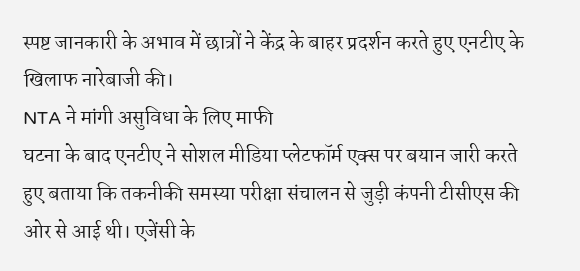स्पष्ट जानकारी के अभाव में छात्रों ने केंद्र के बाहर प्रदर्शन करते हुए एनटीए के खिलाफ नारेबाजी की।
NTA ने मांगी असुविधा के लिए माफी
घटना के बाद एनटीए ने सोशल मीडिया प्लेटफॉर्म एक्स पर बयान जारी करते हुए बताया कि तकनीकी समस्या परीक्षा संचालन से जुड़ी कंपनी टीसीएस की ओर से आई थी। एजेंसी के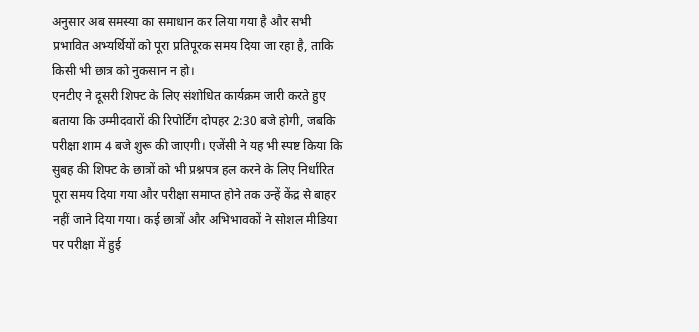अनुसार अब समस्या का समाधान कर लिया गया है और सभी प्रभावित अभ्यर्थियों को पूरा प्रतिपूरक समय दिया जा रहा है, ताकि किसी भी छात्र को नुकसान न हो।
एनटीए ने दूसरी शिफ्ट के लिए संशोधित कार्यक्रम जारी करते हुए बताया कि उम्मीदवारों की रिपोर्टिंग दोपहर 2:30 बजे होगी, जबकि परीक्षा शाम 4 बजे शुरू की जाएगी। एजेंसी ने यह भी स्पष्ट किया कि सुबह की शिफ्ट के छात्रों को भी प्रश्नपत्र हल करने के लिए निर्धारित पूरा समय दिया गया और परीक्षा समाप्त होने तक उन्हें केंद्र से बाहर नहीं जाने दिया गया। कई छात्रों और अभिभावकों ने सोशल मीडिया पर परीक्षा में हुई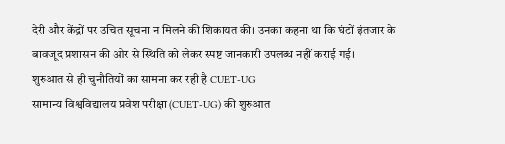देरी और केंद्रों पर उचित सूचना न मिलने की शिकायत की। उनका कहना था कि घंटों इंतजार के बावजूद प्रशासन की ओर से स्थिति को लेकर स्पष्ट जानकारी उपलब्ध नहीं कराई गई।
शुरुआत से ही चुनौतियों का सामना कर रही है CUET-UG
सामान्य विश्वविद्यालय प्रवेश परीक्षा (CUET-UG) की शुरुआत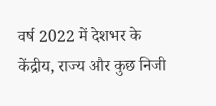वर्ष 2022 में देशभर के केंद्रीय, राज्य और कुछ निजी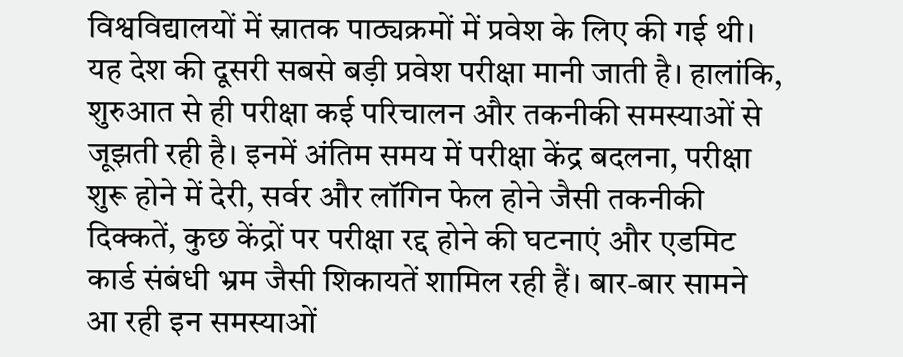विश्वविद्यालयों में स्नातक पाठ्यक्रमों में प्रवेश के लिए की गई थी। यह देश की दूसरी सबसे बड़ी प्रवेश परीक्षा मानी जाती है। हालांकि, शुरुआत से ही परीक्षा कई परिचालन और तकनीकी समस्याओं से जूझती रही है। इनमें अंतिम समय में परीक्षा केंद्र बदलना, परीक्षा शुरू होने में देरी, सर्वर और लॉगिन फेल होने जैसी तकनीकी दिक्कतें, कुछ केंद्रों पर परीक्षा रद्द होने की घटनाएं और एडमिट कार्ड संबंधी भ्रम जैसी शिकायतें शामिल रही हैं। बार-बार सामने आ रही इन समस्याओं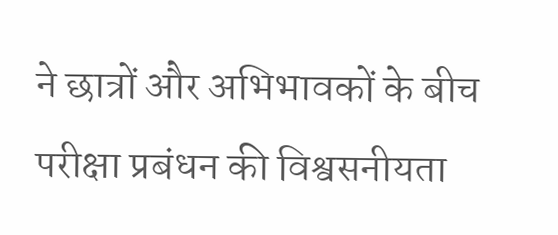ने छात्रों और अभिभावकों के बीच परीक्षा प्रबंधन की विश्वसनीयता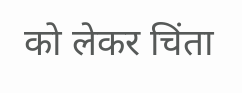को लेकर चिंता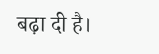बढ़ा दी है।